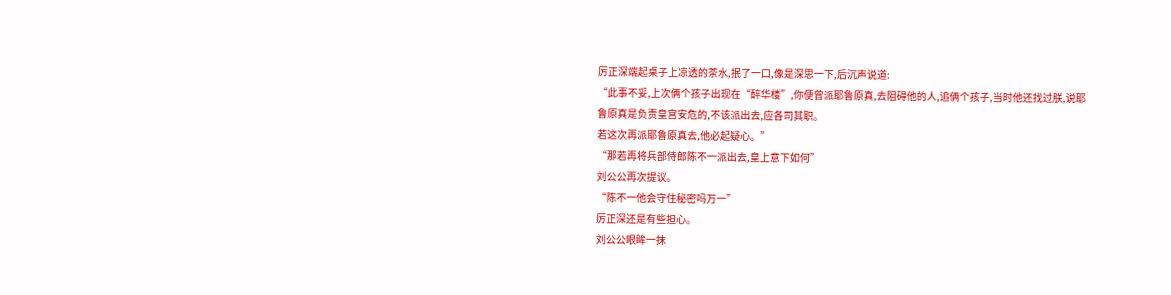厉正深端起桌子上凉透的茶水,抿了一口,像是深思一下,后沉声说道:
“此事不妥,上次俩个孩子出现在“醉华楼”,你便曾派耶鲁原真,去阻碍他的人,追俩个孩子,当时他还找过朕,说耶鲁原真是负责皇宫安危的,不该派出去,应各司其职。
若这次再派耶鲁原真去,他必起疑心。”
“那若再将兵部侍郎陈不一派出去,皇上意下如何”
刘公公再次提议。
“陈不一他会守住秘密吗万一”
厉正深还是有些担心。
刘公公眼眸一抹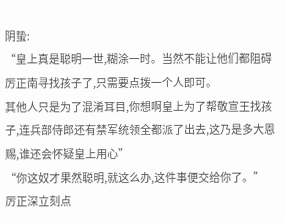阴蛰:
“皇上真是聪明一世,糊涂一时。当然不能让他们都阻碍厉正南寻找孩子了,只需要点拨一个人即可。
其他人只是为了混淆耳目,你想啊皇上为了帮敬宣王找孩子,连兵部侍郎还有禁军统领全都派了出去,这乃是多大恩赐,谁还会怀疑皇上用心”
“你这奴才果然聪明,就这么办,这件事便交给你了。”
厉正深立刻点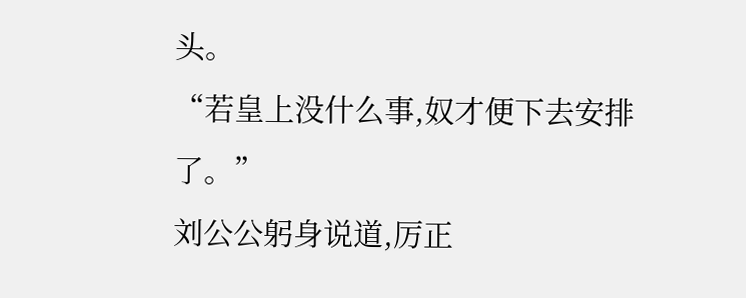头。
“若皇上没什么事,奴才便下去安排了。”
刘公公躬身说道,厉正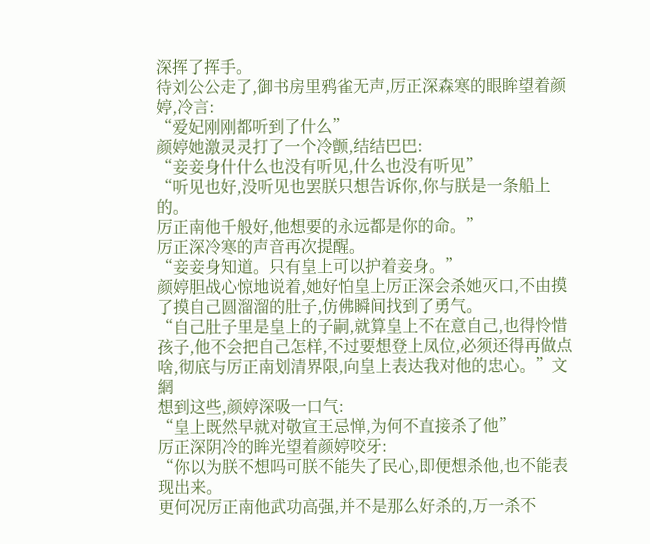深挥了挥手。
待刘公公走了,御书房里鸦雀无声,厉正深森寒的眼眸望着颜婷,冷言:
“爱妃刚刚都听到了什么”
颜婷她激灵灵打了一个冷颤,结结巴巴:
“妾妾身什什么也没有听见,什么也没有听见”
“听见也好,没听见也罢朕只想告诉你,你与朕是一条船上的。
厉正南他千般好,他想要的永远都是你的命。”
厉正深冷寒的声音再次提醒。
“妾妾身知道。只有皇上可以护着妾身。”
颜婷胆战心惊地说着,她好怕皇上厉正深会杀她灭口,不由摸了摸自己圆溜溜的肚子,仿佛瞬间找到了勇气。
“自己肚子里是皇上的子嗣,就算皇上不在意自己,也得怜惜孩子,他不会把自己怎样,不过要想登上凤位,必须还得再做点啥,彻底与厉正南划清界限,向皇上表达我对他的忠心。”文網
想到这些,颜婷深吸一口气:
“皇上既然早就对敬宣王忌惮,为何不直接杀了他”
厉正深阴冷的眸光望着颜婷咬牙:
“你以为朕不想吗可朕不能失了民心,即便想杀他,也不能表现出来。
更何况厉正南他武功高强,并不是那么好杀的,万一杀不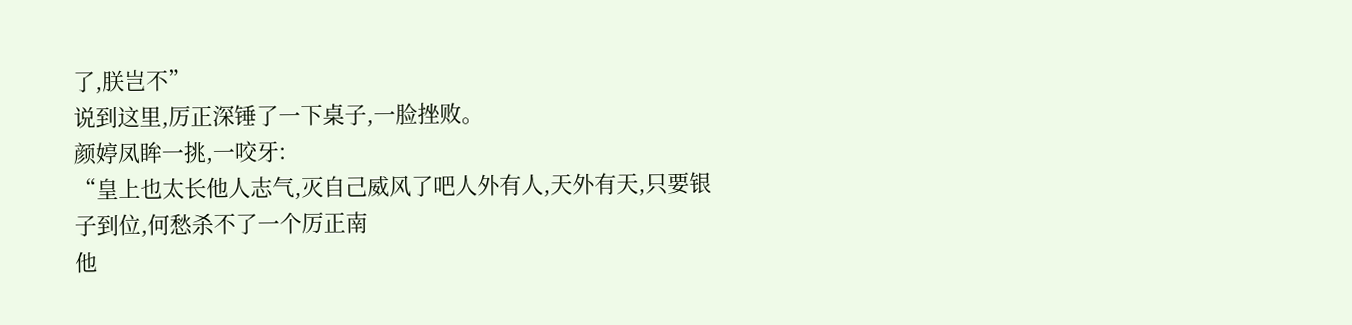了,朕岂不”
说到这里,厉正深锤了一下桌子,一脸挫败。
颜婷凤眸一挑,一咬牙:
“皇上也太长他人志气,灭自己威风了吧人外有人,天外有天,只要银子到位,何愁杀不了一个厉正南
他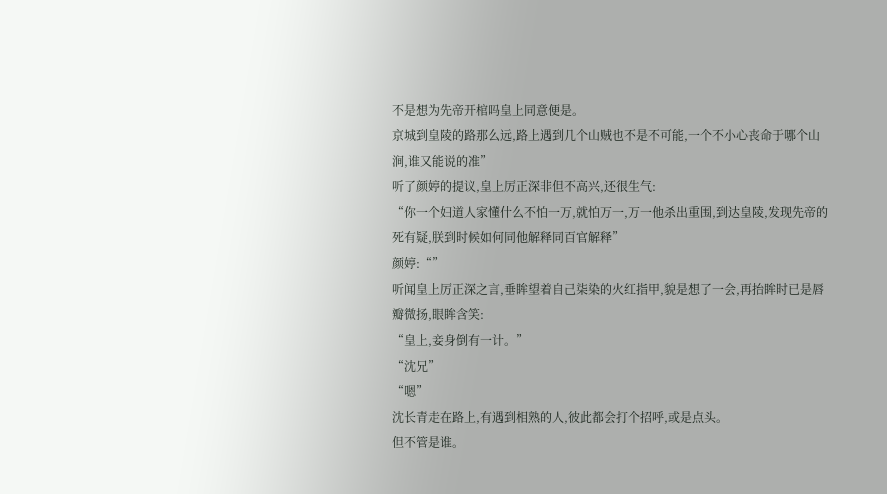不是想为先帝开棺吗皇上同意便是。
京城到皇陵的路那么远,路上遇到几个山贼也不是不可能,一个不小心丧命于哪个山涧,谁又能说的准”
听了颜婷的提议,皇上厉正深非但不高兴,还很生气:
“你一个妇道人家懂什么不怕一万,就怕万一,万一他杀出重围,到达皇陵,发现先帝的死有疑,朕到时候如何同他解释同百官解释”
颜婷:“”
听闻皇上厉正深之言,垂眸望着自己柒染的火红指甲,貌是想了一会,再抬眸时已是唇瓣微扬,眼眸含笑:
“皇上,妾身倒有一计。”
“沈兄”
“嗯”
沈长青走在路上,有遇到相熟的人,彼此都会打个招呼,或是点头。
但不管是谁。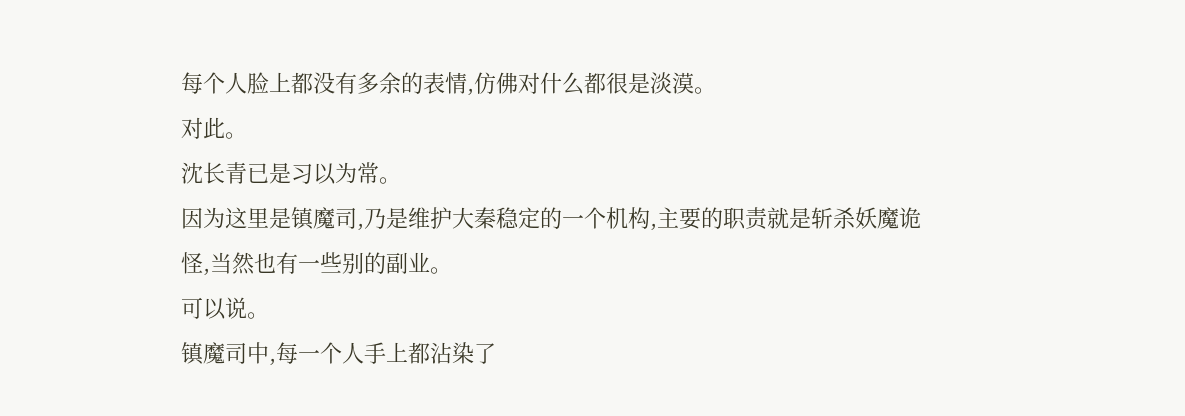每个人脸上都没有多余的表情,仿佛对什么都很是淡漠。
对此。
沈长青已是习以为常。
因为这里是镇魔司,乃是维护大秦稳定的一个机构,主要的职责就是斩杀妖魔诡怪,当然也有一些别的副业。
可以说。
镇魔司中,每一个人手上都沾染了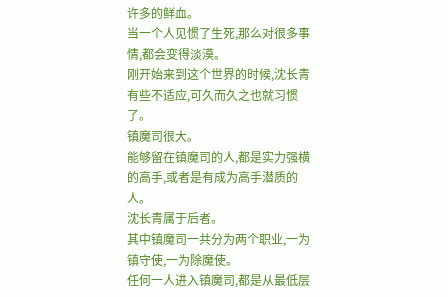许多的鲜血。
当一个人见惯了生死,那么对很多事情,都会变得淡漠。
刚开始来到这个世界的时候,沈长青有些不适应,可久而久之也就习惯了。
镇魔司很大。
能够留在镇魔司的人,都是实力强横的高手,或者是有成为高手潜质的人。
沈长青属于后者。
其中镇魔司一共分为两个职业,一为镇守使,一为除魔使。
任何一人进入镇魔司,都是从最低层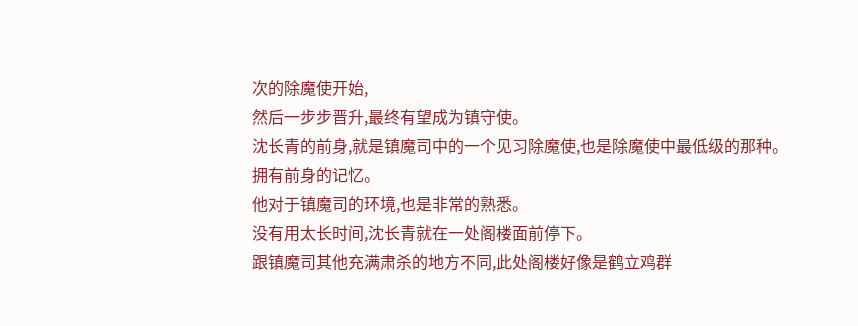次的除魔使开始,
然后一步步晋升,最终有望成为镇守使。
沈长青的前身,就是镇魔司中的一个见习除魔使,也是除魔使中最低级的那种。
拥有前身的记忆。
他对于镇魔司的环境,也是非常的熟悉。
没有用太长时间,沈长青就在一处阁楼面前停下。
跟镇魔司其他充满肃杀的地方不同,此处阁楼好像是鹤立鸡群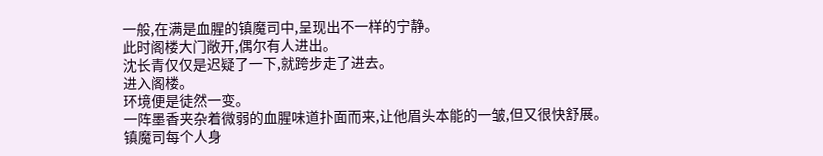一般,在满是血腥的镇魔司中,呈现出不一样的宁静。
此时阁楼大门敞开,偶尔有人进出。
沈长青仅仅是迟疑了一下,就跨步走了进去。
进入阁楼。
环境便是徒然一变。
一阵墨香夹杂着微弱的血腥味道扑面而来,让他眉头本能的一皱,但又很快舒展。
镇魔司每个人身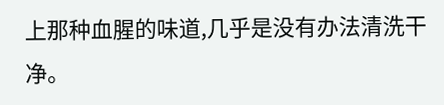上那种血腥的味道,几乎是没有办法清洗干净。